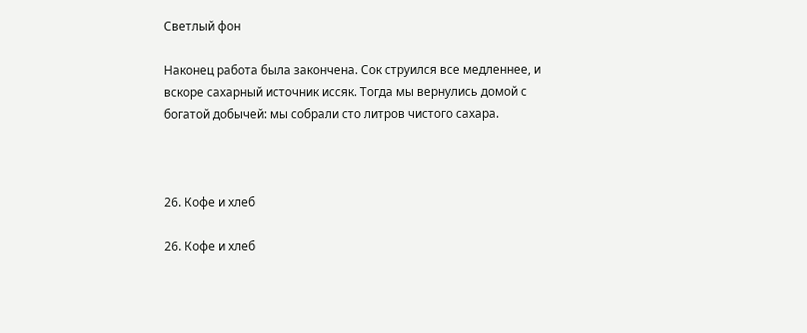Светлый фон

Наконец работа была закончена. Сок струился все медленнее, и вскоре сахарный источник иссяк. Тогда мы вернулись домой с богатой добычей: мы собрали сто литров чистого сахара.



26. Кофе и хлеб

26. Кофе и хлеб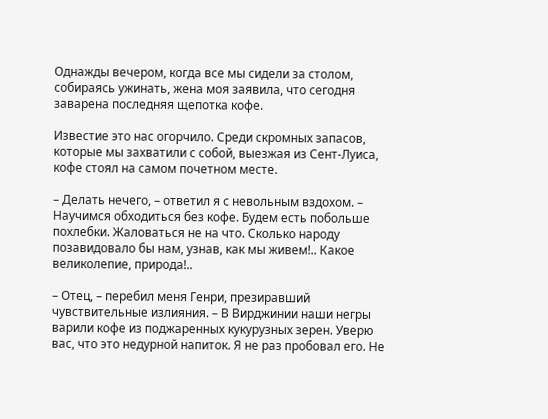Однажды вечером, когда все мы сидели за столом, собираясь ужинать, жена моя заявила, что сегодня заварена последняя щепотка кофе.

Известие это нас огорчило. Среди скромных запасов, которые мы захватили с собой, выезжая из Сент-Луиса, кофе стоял на самом почетном месте.

– Делать нечего, – ответил я с невольным вздохом. – Научимся обходиться без кофе. Будем есть побольше похлебки. Жаловаться не на что. Сколько народу позавидовало бы нам, узнав, как мы живем!.. Какое великолепие, природа!..

– Отец, – перебил меня Генри, презиравший чувствительные излияния. – В Вирджинии наши негры варили кофе из поджаренных кукурузных зерен. Уверю вас, что это недурной напиток. Я не раз пробовал его. Не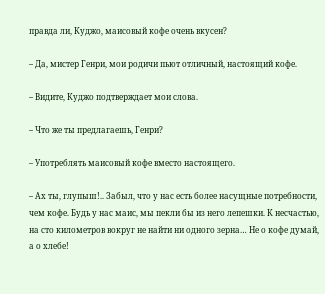правда ли, Куджо, маисовый кофе очень вкусен?

– Да, мистер Генри, мои родичи пьют отличный, настоящий кофе.

– Видите, Куджо подтверждает мои слова.

– Что же ты предлагаешь, Генри?

– Употреблять маисовый кофе вместо настоящего.

– Ах ты, глупыш!.. Забыл, что у нас есть более насущные потребности, чем кофе. Будь у нас маис, мы пекли бы из него лепешки. К несчастью, на сто километров вокруг не найти ни одного зерна… Не о кофе думай, а о хлебе!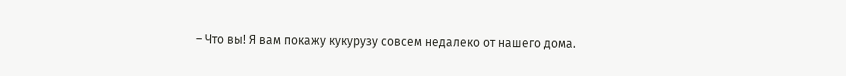– Что вы! Я вам покажу кукурузу совсем недалеко от нашего дома.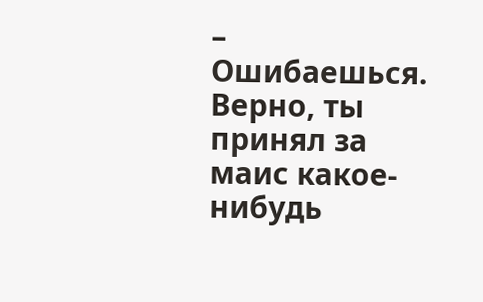– Ошибаешься. Верно, ты принял за маис какое-нибудь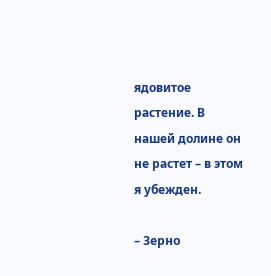ядовитое растение. В нашей долине он не растет – в этом я убежден.

– Зерно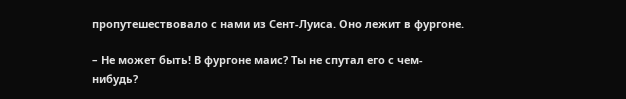пропутешествовало с нами из Сент-Луиса. Оно лежит в фургоне.

– Не может быть! В фургоне маис? Ты не спутал его с чем-нибудь?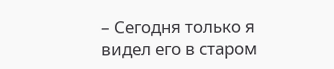– Сегодня только я видел его в старом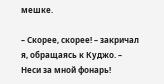мешке.

– Скорее, скорее! – закричал я, обращаясь к Куджо. – Неси за мной фонарь!